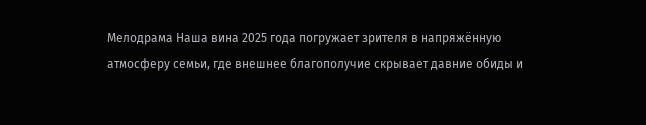Мелодрама Наша вина 2025 года погружает зрителя в напряжённую атмосферу семьи, где внешнее благополучие скрывает давние обиды и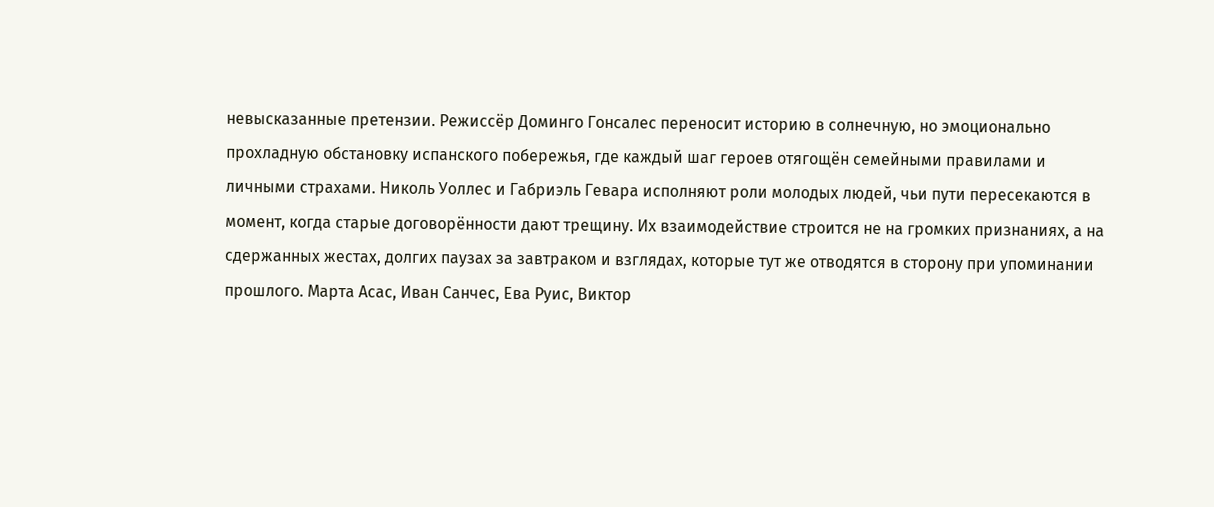невысказанные претензии. Режиссёр Доминго Гонсалес переносит историю в солнечную, но эмоционально прохладную обстановку испанского побережья, где каждый шаг героев отягощён семейными правилами и личными страхами. Николь Уоллес и Габриэль Гевара исполняют роли молодых людей, чьи пути пересекаются в момент, когда старые договорённости дают трещину. Их взаимодействие строится не на громких признаниях, а на сдержанных жестах, долгих паузах за завтраком и взглядах, которые тут же отводятся в сторону при упоминании прошлого. Марта Асас, Иван Санчес, Ева Руис, Виктор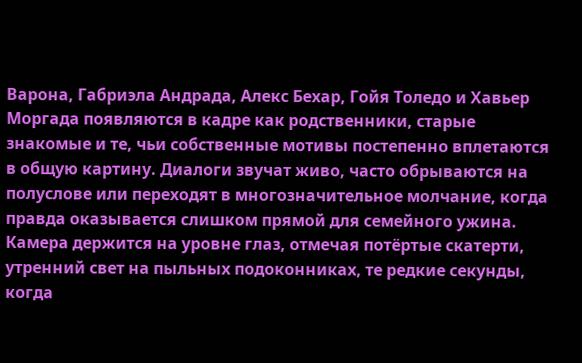Варона, Габриэла Андрада, Алекс Бехар, Гойя Толедо и Хавьер Моргада появляются в кадре как родственники, старые знакомые и те, чьи собственные мотивы постепенно вплетаются в общую картину. Диалоги звучат живо, часто обрываются на полуслове или переходят в многозначительное молчание, когда правда оказывается слишком прямой для семейного ужина. Камера держится на уровне глаз, отмечая потёртые скатерти, утренний свет на пыльных подоконниках, те редкие секунды, когда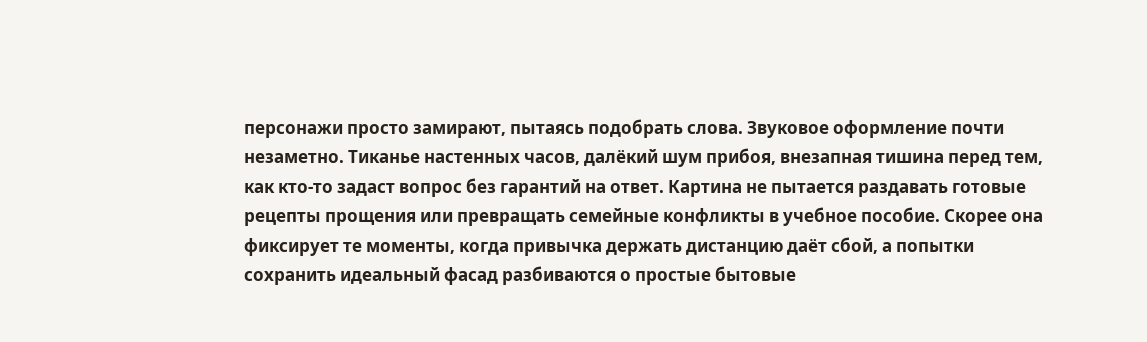персонажи просто замирают, пытаясь подобрать слова. Звуковое оформление почти незаметно. Тиканье настенных часов, далёкий шум прибоя, внезапная тишина перед тем, как кто-то задаст вопрос без гарантий на ответ. Картина не пытается раздавать готовые рецепты прощения или превращать семейные конфликты в учебное пособие. Скорее она фиксирует те моменты, когда привычка держать дистанцию даёт сбой, а попытки сохранить идеальный фасад разбиваются о простые бытовые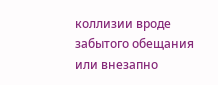коллизии вроде забытого обещания или внезапно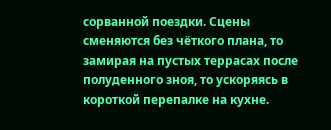сорванной поездки. Сцены сменяются без чёткого плана, то замирая на пустых террасах после полуденного зноя, то ускоряясь в короткой перепалке на кухне.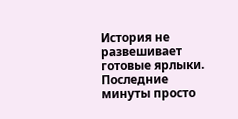История не развешивает готовые ярлыки. Последние минуты просто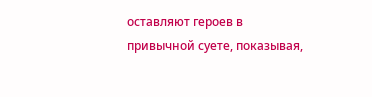оставляют героев в привычной суете, показывая,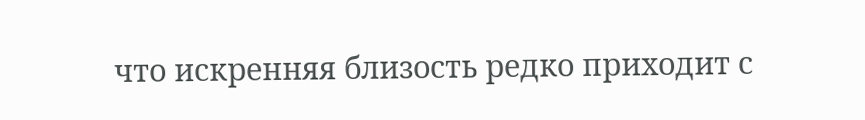что искренняя близость редко приходит с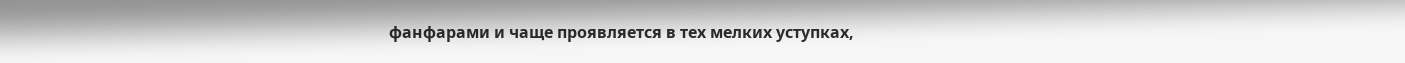фанфарами и чаще проявляется в тех мелких уступках,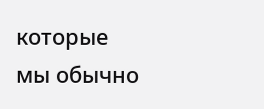которые мы обычно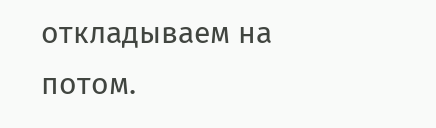откладываем на потом.